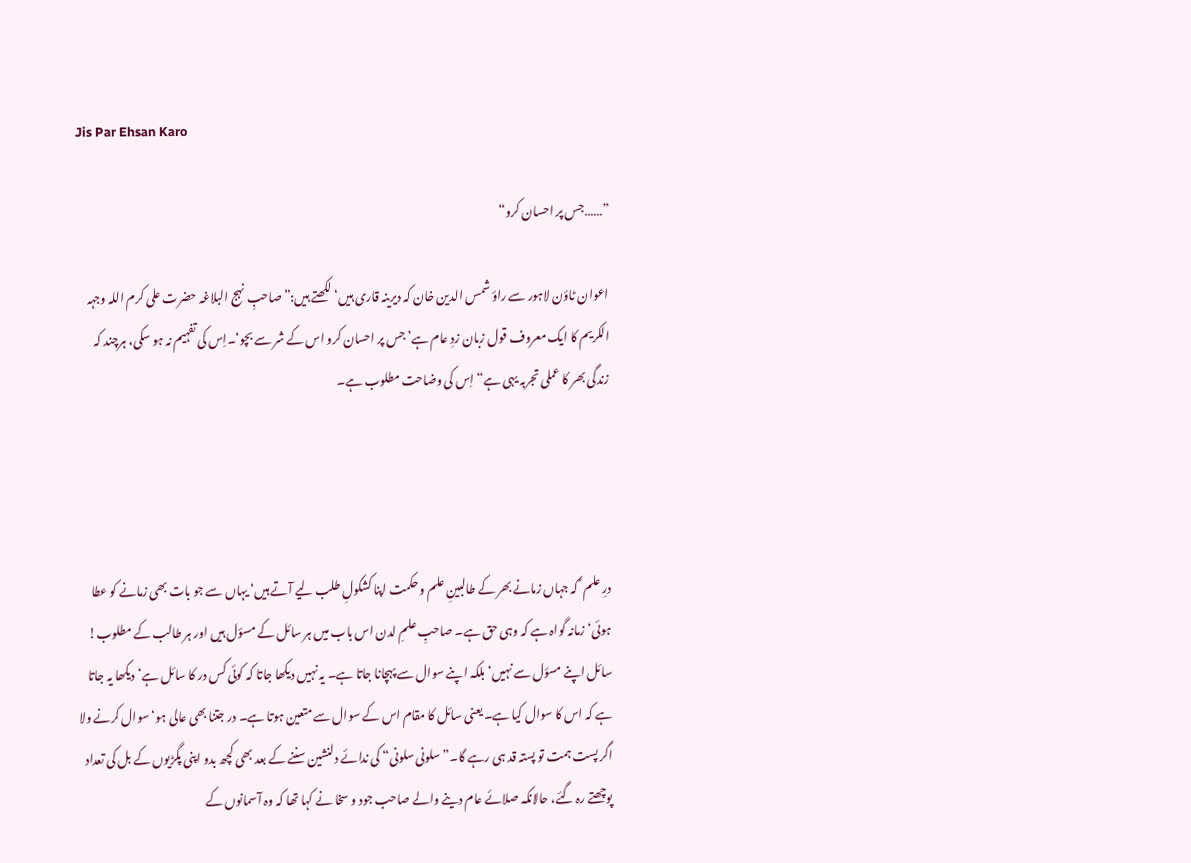Jis Par Ehsan Karo

”……جس پر احسان کرو“

اعوان ٹاؤن لاہور سے راؤ شمس الدین خان کہ دیرینہ قاری ہیں‘ لکھتے ہیں:”صاحبِ نہج البلاغہ حضرت علی کرم اللہ وجہہ الکریم کا ایک معروف قول زبان زدِ عام ہے’جس پر احسان کرو اس کے شر سے بچو‘۔اِس کی تفہیم نہ ہو سکی، ہرچند کہ زندگی بھر کا عملی تجربہ یہی ہے“ اِس کی وضاحت مطلوب ہے۔




درِ علم ؑ کہ جہاں زمانے بھر کے طالبینِ علم و حکمت اپنا کشکولِ طلب لیے آتے ہیں‘ یہاں سے جو بات بھی زمانے کو عطا ہوئی‘زمانہ گواہ ہے کہ وہی حق ہے۔ صاحبِ علمِ لدن اس باب میں ہر سائل کے مسؤل ہیں اور ہر طالب کے مطلوب! سائل اپنے مسؤل سے نہیں‘ بلکہ اپنے سوال سے پہچانا جاتا ہے۔ یہ نہیں دیکھا جاتا کہ کوئی کس در کا سائل ہے‘ دیکھا یہ جاتا ہے کہ اس کا سوال کیا ہے۔ یعنی سائل کا مقام اس کے سوال سے متعین ہوتا ہے۔ در جتنا بھی عالی ہو‘ سوال کرنے ولا اگر پست ہمت تو پستہ قد ہی رہے گا۔”سلونی سلونی“ کی ندائے دلنشین سننے کے بعد بھی کچھ بدو اپنی پگڑیوں کے بل کی تعداد پوچھتے رہ گئے، حالانکہ صلائے عام دینے والے صاحب جود و سخا نے کہا تھا کہ وہ آسمانوں کے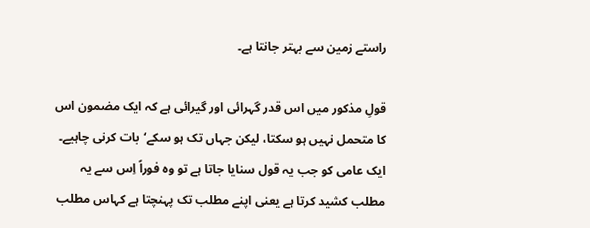راستے زمین سے بہتر جانتا ہے۔

قولِ مذکور میں اس قدر گہرائی اور گیرائی ہے کہ ایک مضمون اس کا متحمل نہیں ہو سکتا، لیکن جہاں تک ہو سکے‘بات کرنی چاہیے۔ ایک عامی کو جب یہ قول سنایا جاتا ہے تو وہ فوراً اِس سے یہ مطلب کشید کرتا ہے یعنی اپنے مطلب تک پہنچتا ہے کہاس مطلب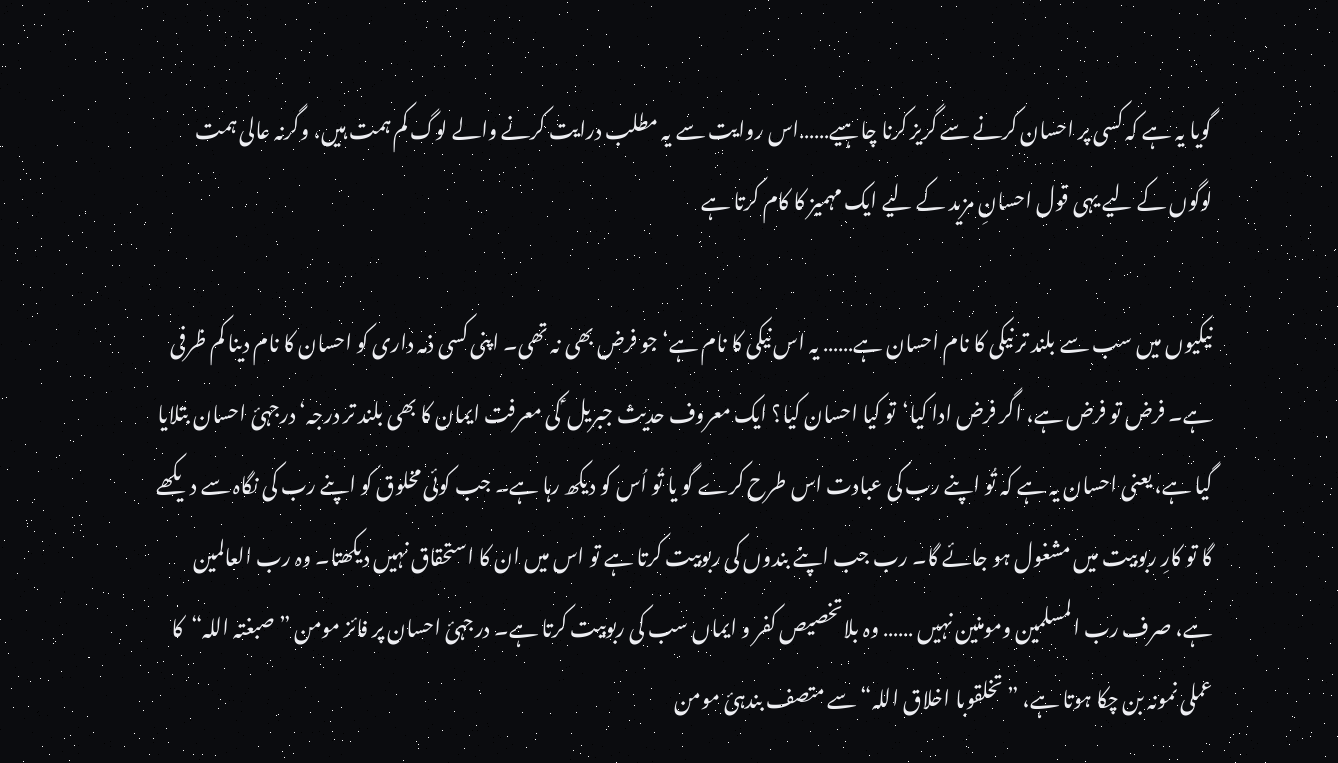گویا یہ ہے کہ کسی پر احسان کرنے سے گریز کرنا چاہیے……اس روایت سے یہ مطلب درایت کرنے والے لوگ کم ہمت ہیں، وگرنہ عالی ہمت لوگوں کے لیے یہی قول احسانِ مزید کے لیے ایک مہمیز کا کام کرتا ہے

نیکیوں میں سب سے بلند تر نیکی کا نام احسان ہے…… یہ اس نیکی کا نام ہے‘جو فرض بھی نہ تھی۔ اپنی کسی ذمہ داری کو احسان کا نام دینا کم ظرفی ہے۔ فرض تو فرض ہے، اگر فرض ادا کیا‘تو کیا احسان کیا؟ ایک معروف حدیث جبریل ؑ کی معرفت ایمان کا بھی بلند تر درجہ‘ درجہئ احسان بتلایا گیا ہے، یعنی احسان یہ ہے کہ تُو اپنے رب کی عبادت اس طرح کرے گو یا تُو اُس کو دیکھ رہا ہے۔ جب کوئی مخلوق کو اپنے رب کی نگاہ سے دیکھے گا تو کارِ ربوبیت میں مشغول ہو جائے گا۔ رب جب اپنے بندوں کی ربوبیت کرتا ہے تو اس میں ان کا استحقاق نہیں دیکھتا۔ وہ رب العالمین ہے، صرف رب المسلمین ومومنین نہیں …… وہ بلاتخصیص کفر و ایماں سب کی ربوبیت کرتا ہے۔ درجہئ احسان پر فائز مومن ”صبغتہ اللہ“کا عملی نمونہ بن چکا ہوتا ہے، ”تخلقوبا اخلاق اللہ“ سے متصف بندہئ مومن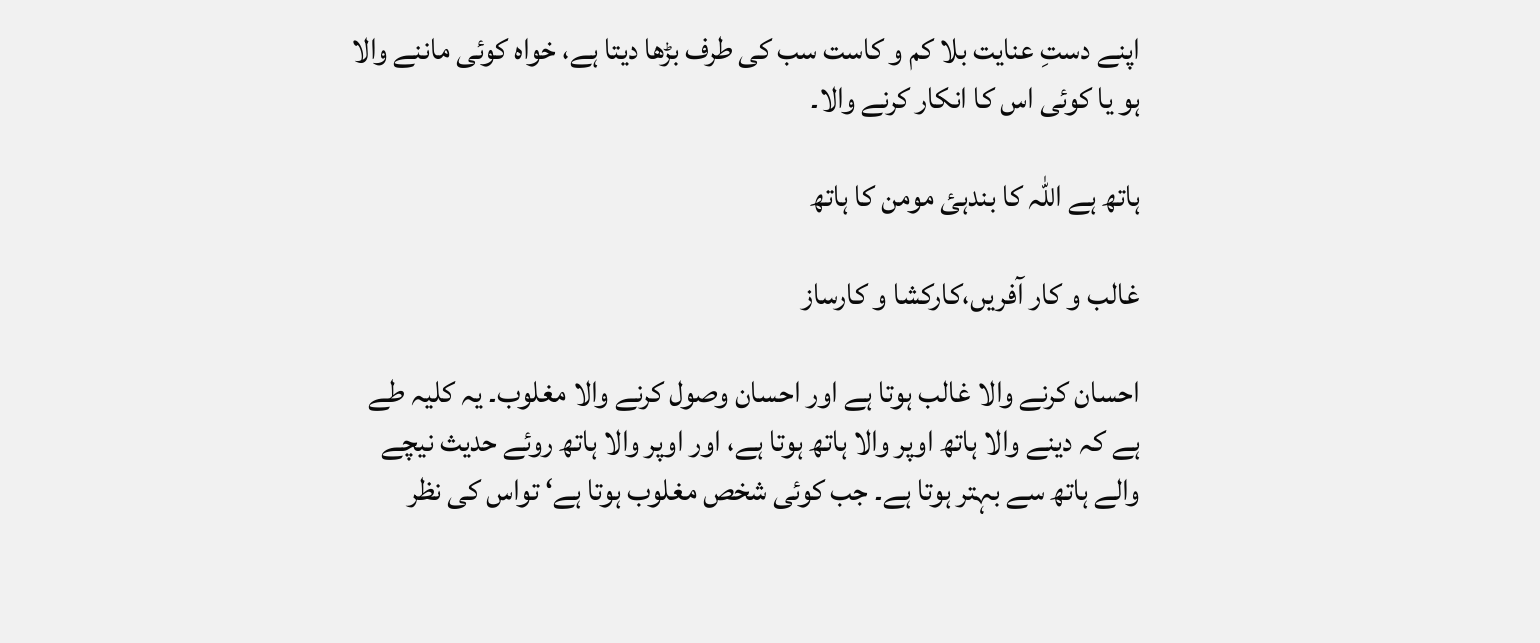اپنے دستِ عنایت بلا کم و کاست سب کی طرف بڑھا دیتا ہے، خواہ کوئی ماننے والا ہو یا کوئی اس کا انکار کرنے والا۔

ہاتھ ہے اللہ کا بندہئ مومن کا ہاتھ

غالب و کار آفریں،کارکشا و کارساز

احسان کرنے والا غالب ہوتا ہے اور احسان وصول کرنے والا مغلوب۔ یہ کلیہ طے ہے کہ دینے والا ہاتھ اوپر والا ہاتھ ہوتا ہے، اور اوپر والا ہاتھ روئے حدیث نیچے والے ہاتھ سے بہتر ہوتا ہے۔ جب کوئی شخص مغلوب ہوتا ہے‘ تواس کی نظر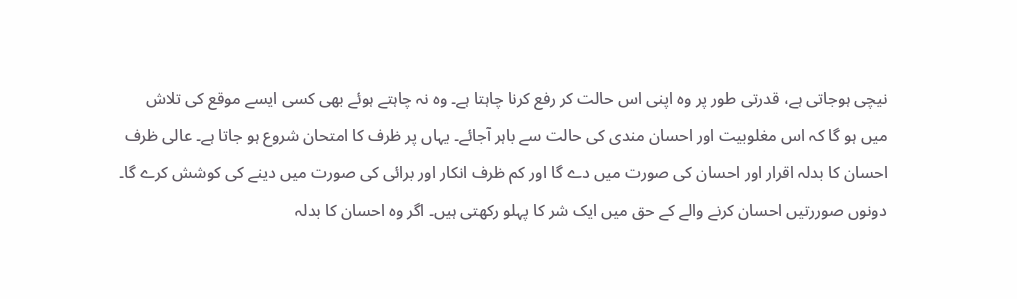نیچی ہوجاتی ہے، قدرتی طور پر وہ اپنی اس حالت کر رفع کرنا چاہتا ہے۔ وہ نہ چاہتے ہوئے بھی کسی ایسے موقع کی تلاش میں ہو گا کہ اس مغلوبیت اور احسان مندی کی حالت سے باہر آجائے۔ یہاں پر ظرف کا امتحان شروع ہو جاتا ہے۔ عالی ظرف احسان کا بدلہ اقرار اور احسان کی صورت میں دے گا اور کم ظرف انکار اور برائی کی صورت میں دینے کی کوشش کرے گا۔ دونوں صوررتیں احسان کرنے والے کے حق میں ایک شر کا پہلو رکھتی ہیں۔ اگر وہ احسان کا بدلہ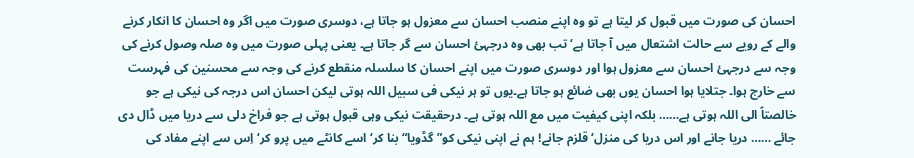احسان کی صورت میں قبول کر لیتا ہے تو وہ اپنے منصب احسان سے معزول ہو جاتا ہے، دوسری صورت میں اگر وہ احسان کا انکار کرنے والے کے رویے سے حالت اشتعال میں آ جاتا ہے‘ تب بھی وہ درجہئ احسان سے گر جاتا ہے۔ یعنی پہلی صورت میں وہ صلہ وصول کرنے کی وجہ سے درجہئ احسان سے معزول ہوا اور دوسری صورت میں اپنے احسان کا سلسلہ منقطع کرنے کی وجہ سے محسنین کی فہرست سے خارج ہوا۔ جتلایا ہوا احسان یوں بھی ضائع ہو جاتا ہے۔یوں تو ہر نیکی فی سبیل اللہ ہوتی لیکن احسان اس درجہ کی نیکی ہے جو خالصتاً الی اللہ ہوتی ہے…… بلکہ اپنی کیفیت میں مع اللہ ہوتی ہے۔ درحقیقت نیکی وہی قبول ہوتی ہے جو فراخ دلی سے دریا میں ڈال دی جائے …… دریا جانے اور اس دریا کی منزل‘ قلزم جانے! ہم نے اپنی نیکی کو”گڈویا“ بنا کر‘ اسے کانٹے میں پرو کر‘ اِس سے اپنے مفاد کی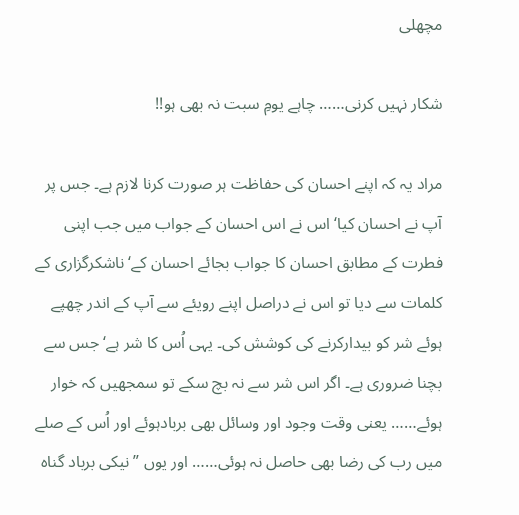مچھلی

شکار نہیں کرنی…… چاہے یومِ سبت نہ بھی ہو!!

مراد یہ کہ اپنے احسان کی حفاظت ہر صورت کرنا لازم ہے۔ جس پر آپ نے احسان کیا‘ اس نے اس احسان کے جواب میں جب اپنی فطرت کے مطابق احسان کا جواب بجائے احسان کے‘ ناشکرگزاری کے کلمات سے دیا تو اس نے دراصل اپنے رویئے سے آپ کے اندر چھپے ہوئے شر کو بیدارکرنے کی کوشش کی۔ یہی اُس کا شر ہے‘ جس سے بچنا ضروری ہے۔ اگر اس شر سے نہ بچ سکے تو سمجھیں کہ خوار ہوئے…… یعنی وقت وجود اور وسائل بھی بربادہوئے اور اُس کے صلے میں رب کی رضا بھی حاصل نہ ہوئی…… اور یوں ”نیکی برباد گناہ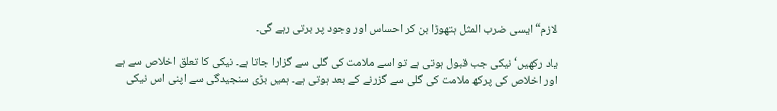لازم“ ایسی ضرب المثل ہتھوڑا بن کر احساس اور وجود پر برتی رہے گی۔

یاد رکھیں‘ نیکی جب قبول ہوتی ہے تو اسے ملامت کی گلی سے گزارا جاتا ہے۔ نیکی کا تعلق اخلاص سے ہے اور اخلاص کی پرکھ ملامت کی گلی سے گزرنے کے بعد ہوتی ہے۔ ہمیں بڑی سنجیدگی سے اپنی اس نیکی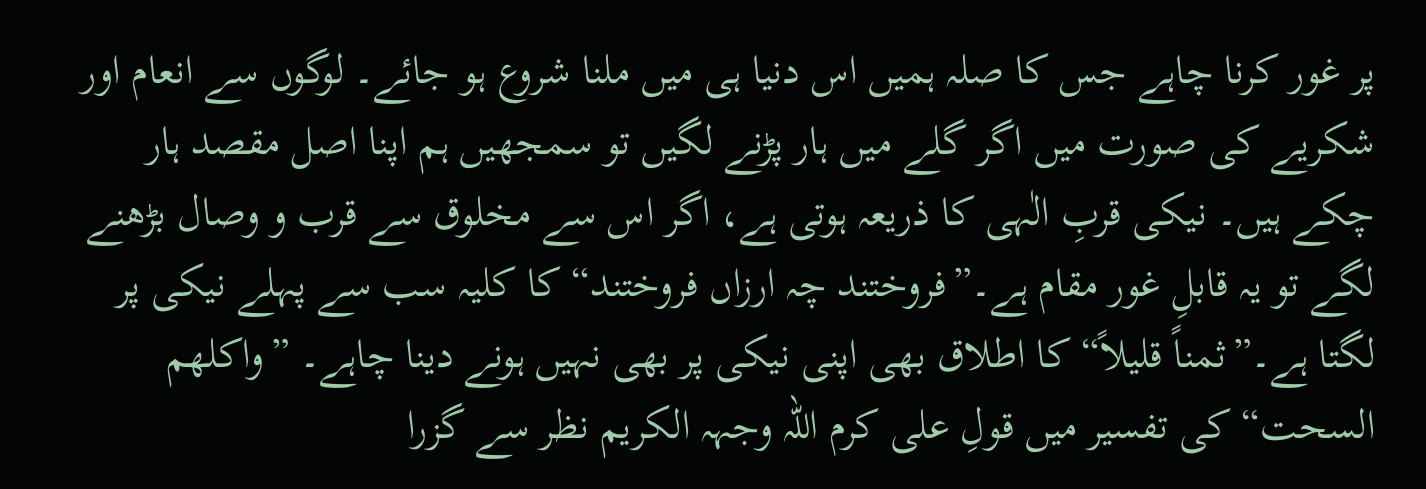پر غور کرنا چاہے جس کا صلہ ہمیں اس دنیا ہی میں ملنا شروع ہو جائے۔ لوگوں سے انعام اور شکریے کی صورت میں اگر گلے میں ہار پڑنے لگیں تو سمجھیں ہم اپنا اصل مقصد ہار چکے ہیں۔ نیکی قربِ الٰہی کا ذریعہ ہوتی ہے، اگر اس سے مخلوق سے قرب و وصال بڑھنے لگے تو یہ قابلِ غور مقام ہے۔”فروختند چہ ارزاں فروختند“ کا کلیہ سب سے پہلے نیکی پر لگتا ہے۔”ثمناً قلیلاً“ کا اطلاق بھی اپنی نیکی پر بھی نہیں ہونے دینا چاہے۔ ”واکلھم السحت“ کی تفسیر میں قولِ علی کرم اللہ وجہہ الکریم نظر سے گزرا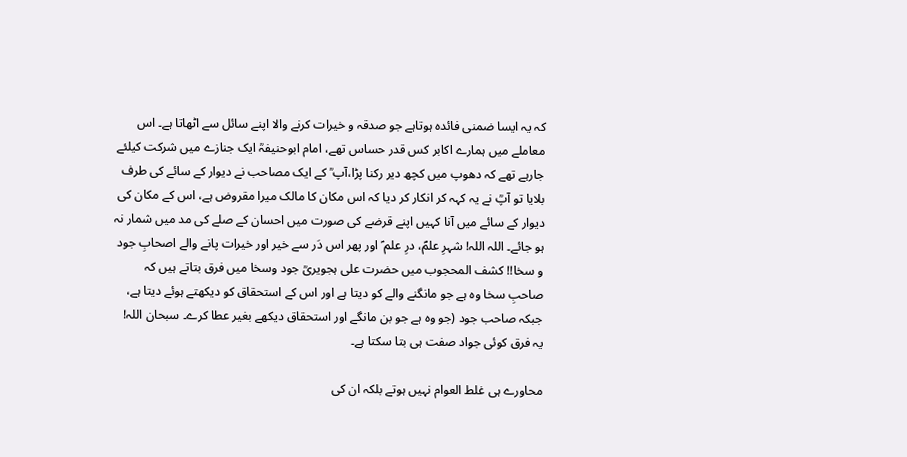کہ یہ ایسا ضمنی فائدہ ہوتاہے جو صدقہ و خیرات کرنے والا اپنے سائل سے اٹھاتا ہے۔ اس معاملے میں ہمارے اکابر کس قدر حساس تھے، امام ابوحنیفہؒ ایک جنازے میں شرکت کیلئے جارہے تھے کہ دھوپ میں کچھ دیر رکنا پڑا،آپ ؒ کے ایک مصاحب نے دیوار کے سائے کی طرف بلایا تو آپؒ نے یہ کہہ کر انکار کر دیا کہ اس مکان کا مالک میرا مقروض ہے، اس کے مکان کی دیوار کے سائے میں آنا کہیں اپنے قرضے کی صورت میں احسان کے صلے کی مد میں شمار نہ ہو جائے۔ اللہ اللہ! شہرِ علمؐ، درِ علم ؑ اور پھر اس دَر سے خیر اور خیرات پانے والے اصحابِ جود و سخا!! کشف المحجوب میں حضرت علی ہجویریؒ جود وسخا میں فرق بتاتے ہیں کہ صاحبِ سخا وہ ہے جو مانگنے والے کو دیتا ہے اور اس کے استحقاق کو دیکھتے ہوئے دیتا ہے، جبکہ صاحب جود (جو وہ ہے جو بن مانگے اور استحقاق دیکھے بغیر عطا کرے۔ سبحان اللہ! یہ فرق کوئی جواد صفت ہی بتا سکتا ہے۔

محاورے ہی غلط العوام نہیں ہوتے بلکہ ان کی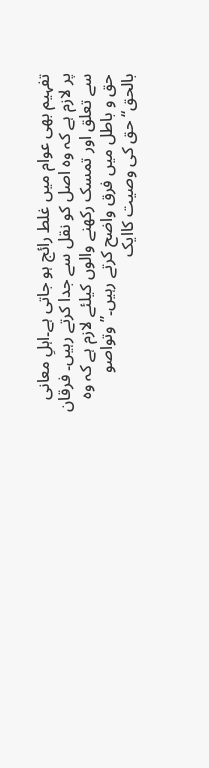تفہیم بھی عوام میں غلط رائج ہو جاتی ہے۔اہلِ معانی پر لازم ہے کہ وہ اصل کو نقل سے جدا کرتے رہیں۔ فرقان سے تعلق اور تمسک رکھنے والوں کیلئے لازم ہے کہ وہ حق و باطل میں فرق واضح کرتے رہیں۔”وتواصو بالحق“ حق کی وصیت کاایک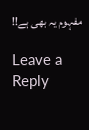مفہوم یہ بھی ہے!!

Leave a Reply